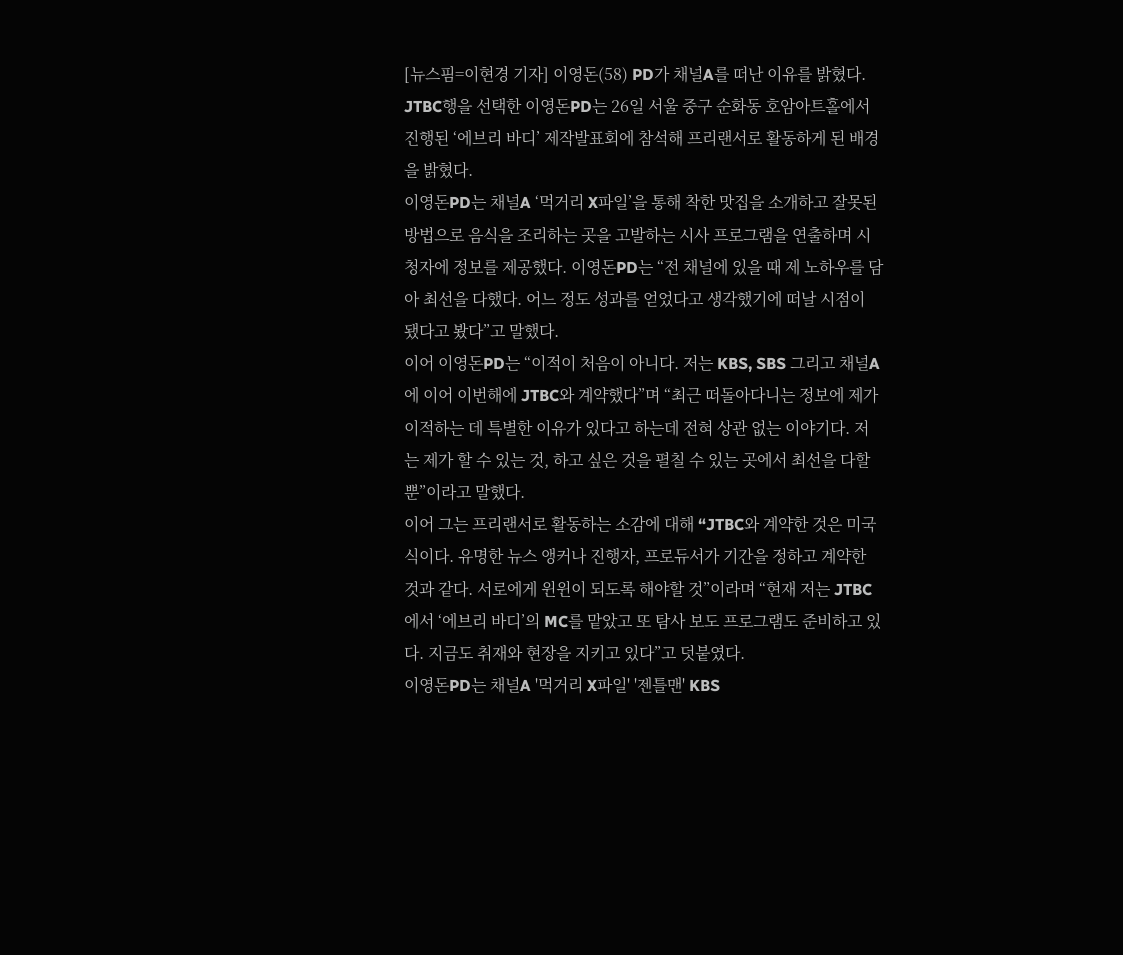[뉴스핌=이현경 기자] 이영돈(58) PD가 채널A를 떠난 이유를 밝혔다.
JTBC행을 선택한 이영돈PD는 26일 서울 중구 순화동 호암아트홀에서 진행된 ‘에브리 바디’ 제작발표회에 참석해 프리랜서로 활동하게 된 배경을 밝혔다.
이영돈PD는 채널A ‘먹거리 X파일’을 통해 착한 맛집을 소개하고 잘못된 방법으로 음식을 조리하는 곳을 고발하는 시사 프로그램을 연출하며 시청자에 정보를 제공했다. 이영돈PD는 “전 채널에 있을 때 제 노하우를 담아 최선을 다했다. 어느 정도 성과를 얻었다고 생각했기에 떠날 시점이 됐다고 봤다”고 말했다.
이어 이영돈PD는 “이적이 처음이 아니다. 저는 KBS, SBS 그리고 채널A에 이어 이번해에 JTBC와 계약했다”며 “최근 떠돌아다니는 정보에 제가 이적하는 데 특별한 이유가 있다고 하는데 전혀 상관 없는 이야기다. 저는 제가 할 수 있는 것, 하고 싶은 것을 펼칠 수 있는 곳에서 최선을 다할 뿐”이라고 말했다.
이어 그는 프리랜서로 활동하는 소감에 대해 “JTBC와 계약한 것은 미국식이다. 유명한 뉴스 앵커나 진행자, 프로듀서가 기간을 정하고 계약한 것과 같다. 서로에게 윈윈이 되도록 해야할 것”이라며 “현재 저는 JTBC에서 ‘에브리 바디’의 MC를 맡았고 또 탐사 보도 프로그램도 준비하고 있다. 지금도 취재와 현장을 지키고 있다”고 덧붙였다.
이영돈PD는 채널A '먹거리 X파일' '젠틀맨' KBS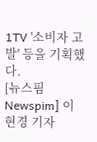1TV '소비자 고발' 등을 기획했다.
[뉴스핌 Newspim] 이현경 기자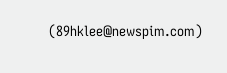(89hklee@newspim.com)